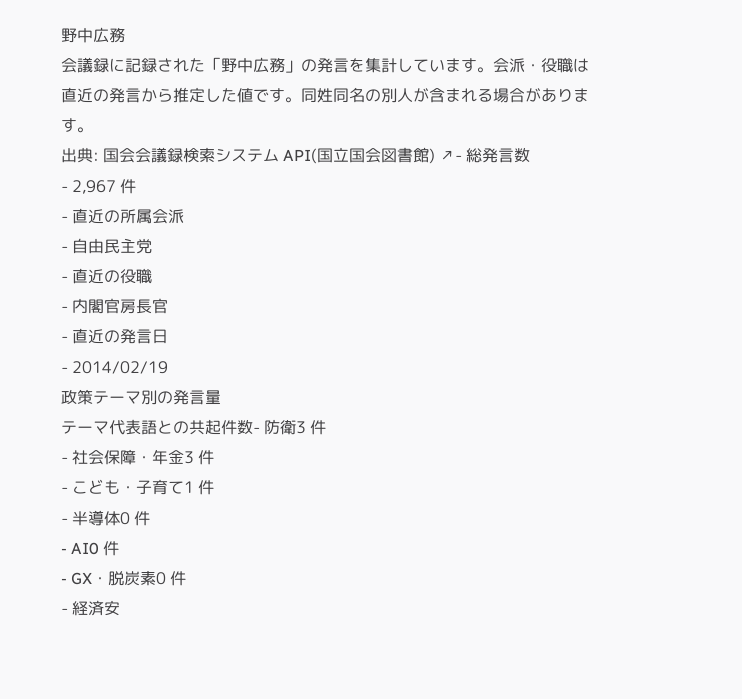野中広務
会議録に記録された「野中広務」の発言を集計しています。会派・役職は直近の発言から推定した値です。同姓同名の別人が含まれる場合があります。
出典: 国会会議録検索システム API(国立国会図書館) ↗- 総発言数
- 2,967 件
- 直近の所属会派
- 自由民主党
- 直近の役職
- 内閣官房長官
- 直近の発言日
- 2014/02/19
政策テーマ別の発言量
テーマ代表語との共起件数- 防衛3 件
- 社会保障・年金3 件
- こども・子育て1 件
- 半導体0 件
- AI0 件
- GX・脱炭素0 件
- 経済安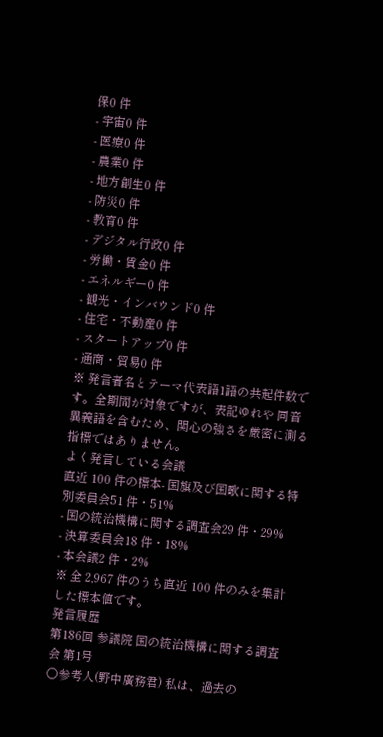保0 件
- 宇宙0 件
- 医療0 件
- 農業0 件
- 地方創生0 件
- 防災0 件
- 教育0 件
- デジタル行政0 件
- 労働・賃金0 件
- エネルギー0 件
- 観光・インバウンド0 件
- 住宅・不動産0 件
- スタートアップ0 件
- 通商・貿易0 件
※ 発言者名とテーマ代表語1語の共起件数です。全期間が対象ですが、表記ゆれや 同音異義語を含むため、関心の強さを厳密に測る指標ではありません。
よく発言している会議
直近 100 件の標本- 国旗及び国歌に関する特別委員会51 件・51%
- 国の統治機構に関する調査会29 件・29%
- 決算委員会18 件・18%
- 本会議2 件・2%
※ 全 2,967 件のうち直近 100 件のみを集計した標本値です。
発言履歴
第186回 参議院 国の統治機構に関する調査会 第1号
○参考人(野中廣務君) 私は、過去の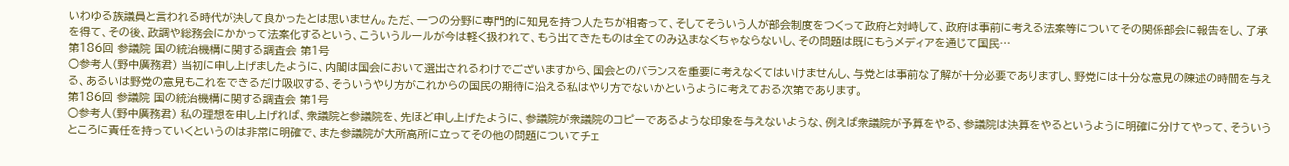いわゆる族議員と言われる時代が決して良かったとは思いません。ただ、一つの分野に専門的に知見を持つ人たちが相寄って、そしてそういう人が部会制度をつくって政府と対峙して、政府は事前に考える法案等についてその関係部会に報告をし、了承を得て、その後、政調や総務会にかかって法案化するという、こういうルールが今は軽く扱われて、もう出てきたものは全てのみ込まなくちゃならないし、その問題は既にもうメディアを通じて国民…
第186回 参議院 国の統治機構に関する調査会 第1号
○参考人(野中廣務君) 当初に申し上げましたように、内閣は国会において選出されるわけでございますから、国会とのバランスを重要に考えなくてはいけませんし、与党とは事前な了解が十分必要でありますし、野党には十分な意見の陳述の時間を与える、あるいは野党の意見もこれをできるだけ吸収する、そういうやり方がこれからの国民の期待に沿える私はやり方でないかというように考えておる次第であります。
第186回 参議院 国の統治機構に関する調査会 第1号
○参考人(野中廣務君) 私の理想を申し上げれば、衆議院と参議院を、先ほど申し上げたように、参議院が衆議院のコピーであるような印象を与えないような、例えば衆議院が予算をやる、参議院は決算をやるというように明確に分けてやって、そういうところに責任を持っていくというのは非常に明確で、また参議院が大所高所に立ってその他の問題についてチェ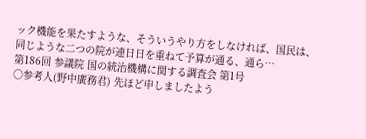ック機能を果たすような、そういうやり方をしなければ、国民は、同じような二つの院が連日日を重ねて予算が通る、通ら…
第186回 参議院 国の統治機構に関する調査会 第1号
○参考人(野中廣務君) 先ほど申しましたよう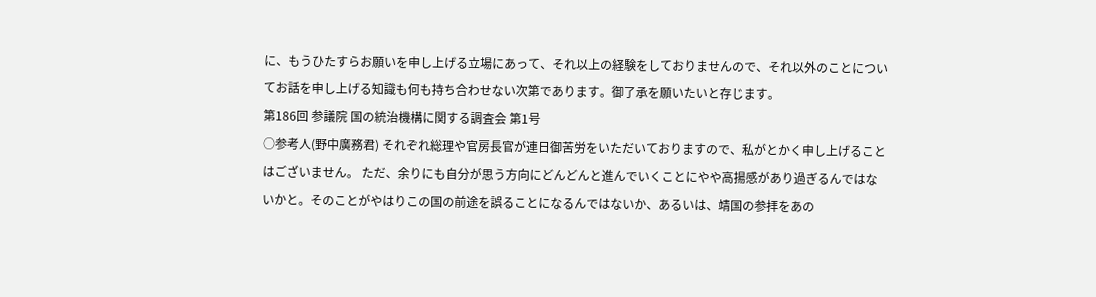に、もうひたすらお願いを申し上げる立場にあって、それ以上の経験をしておりませんので、それ以外のことについてお話を申し上げる知識も何も持ち合わせない次第であります。御了承を願いたいと存じます。
第186回 参議院 国の統治機構に関する調査会 第1号
○参考人(野中廣務君) それぞれ総理や官房長官が連日御苦労をいただいておりますので、私がとかく申し上げることはございません。 ただ、余りにも自分が思う方向にどんどんと進んでいくことにやや高揚感があり過ぎるんではないかと。そのことがやはりこの国の前途を誤ることになるんではないか、あるいは、靖国の参拝をあの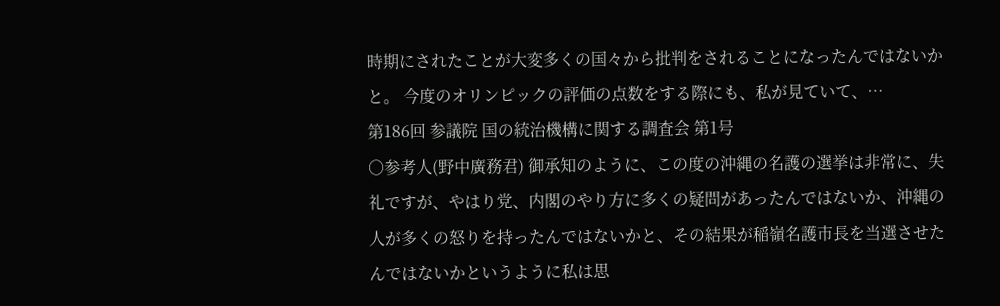時期にされたことが大変多くの国々から批判をされることになったんではないかと。 今度のオリンピックの評価の点数をする際にも、私が見ていて、…
第186回 参議院 国の統治機構に関する調査会 第1号
○参考人(野中廣務君) 御承知のように、この度の沖縄の名護の選挙は非常に、失礼ですが、やはり党、内閣のやり方に多くの疑問があったんではないか、沖縄の人が多くの怒りを持ったんではないかと、その結果が稲嶺名護市長を当選させたんではないかというように私は思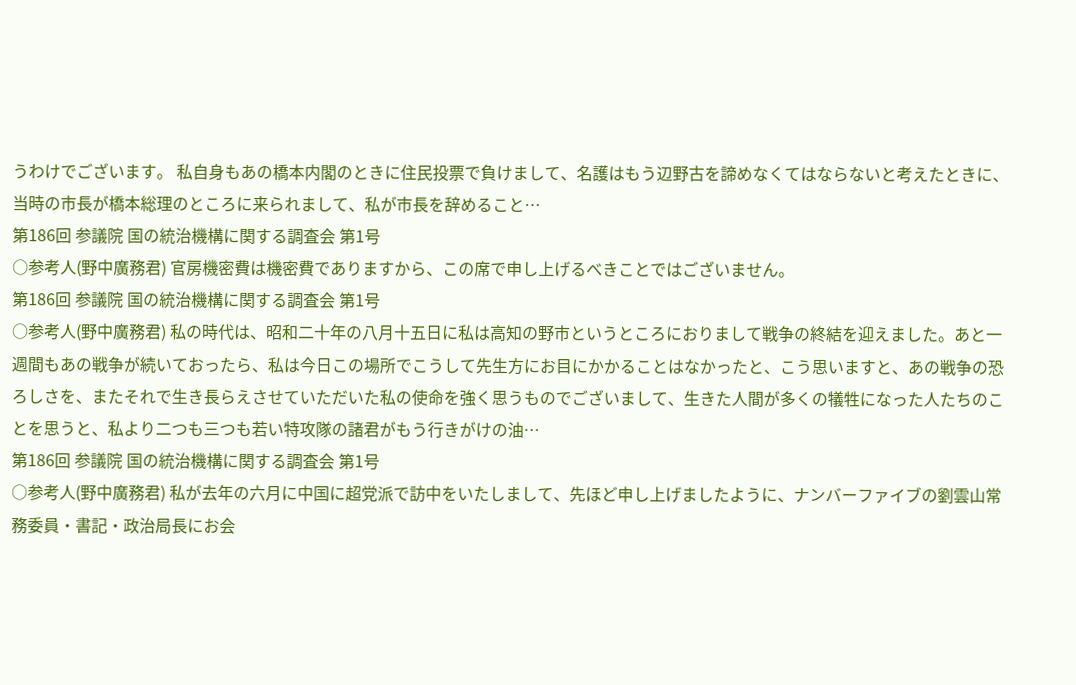うわけでございます。 私自身もあの橋本内閣のときに住民投票で負けまして、名護はもう辺野古を諦めなくてはならないと考えたときに、当時の市長が橋本総理のところに来られまして、私が市長を辞めること…
第186回 参議院 国の統治機構に関する調査会 第1号
○参考人(野中廣務君) 官房機密費は機密費でありますから、この席で申し上げるべきことではございません。
第186回 参議院 国の統治機構に関する調査会 第1号
○参考人(野中廣務君) 私の時代は、昭和二十年の八月十五日に私は高知の野市というところにおりまして戦争の終結を迎えました。あと一週間もあの戦争が続いておったら、私は今日この場所でこうして先生方にお目にかかることはなかったと、こう思いますと、あの戦争の恐ろしさを、またそれで生き長らえさせていただいた私の使命を強く思うものでございまして、生きた人間が多くの犠牲になった人たちのことを思うと、私より二つも三つも若い特攻隊の諸君がもう行きがけの油…
第186回 参議院 国の統治機構に関する調査会 第1号
○参考人(野中廣務君) 私が去年の六月に中国に超党派で訪中をいたしまして、先ほど申し上げましたように、ナンバーファイブの劉雲山常務委員・書記・政治局長にお会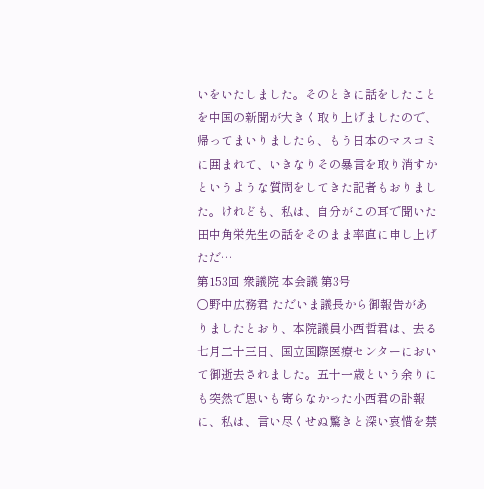いをいたしました。そのときに話をしたことを中国の新聞が大きく取り上げましたので、帰ってまいりましたら、もう日本のマスコミに囲まれて、いきなりその暴言を取り消すかというような質問をしてきた記者もおりました。けれども、私は、自分がこの耳で聞いた田中角栄先生の話をそのまま率直に申し上げただ…
第153回 衆議院 本会議 第3号
○野中広務君 ただいま議長から御報告がありましたとおり、本院議員小西哲君は、去る七月二十三日、国立国際医療センターにおいて御逝去されました。五十一歳という余りにも突然で思いも寄らなかった小西君の訃報に、私は、言い尽くせぬ驚きと深い哀惜を禁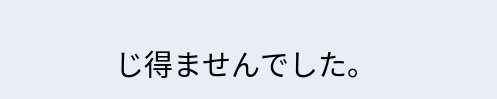じ得ませんでした。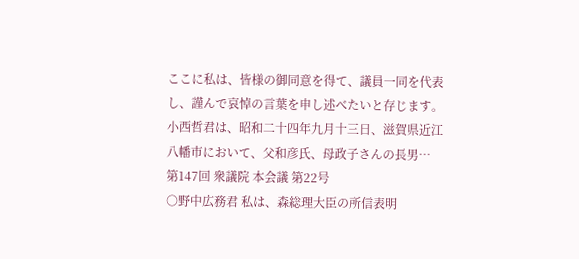ここに私は、皆様の御同意を得て、議員一同を代表し、謹んで哀悼の言葉を申し述べたいと存じます。 小西哲君は、昭和二十四年九月十三日、滋賀県近江八幡市において、父和彦氏、母政子さんの長男…
第147回 衆議院 本会議 第22号
○野中広務君 私は、森総理大臣の所信表明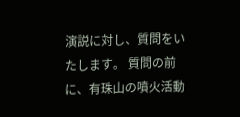演説に対し、質問をいたします。 質問の前に、有珠山の噴火活動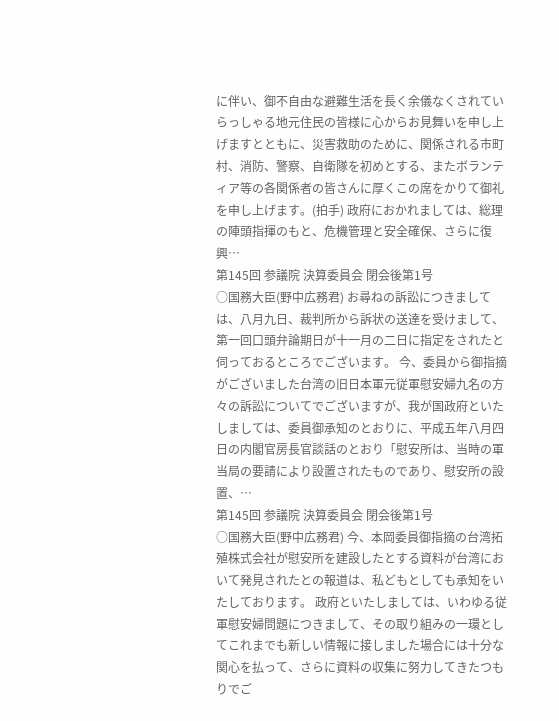に伴い、御不自由な避難生活を長く余儀なくされていらっしゃる地元住民の皆様に心からお見舞いを申し上げますとともに、災害救助のために、関係される市町村、消防、警察、自衛隊を初めとする、またボランティア等の各関係者の皆さんに厚くこの席をかりて御礼を申し上げます。(拍手) 政府におかれましては、総理の陣頭指揮のもと、危機管理と安全確保、さらに復興…
第145回 参議院 決算委員会 閉会後第1号
○国務大臣(野中広務君) お尋ねの訴訟につきましては、八月九日、裁判所から訴状の送達を受けまして、第一回口頭弁論期日が十一月の二日に指定をされたと伺っておるところでございます。 今、委員から御指摘がございました台湾の旧日本軍元従軍慰安婦九名の方々の訴訟についてでございますが、我が国政府といたしましては、委員御承知のとおりに、平成五年八月四日の内閣官房長官談話のとおり「慰安所は、当時の軍当局の要請により設置されたものであり、慰安所の設置、…
第145回 参議院 決算委員会 閉会後第1号
○国務大臣(野中広務君) 今、本岡委員御指摘の台湾拓殖株式会社が慰安所を建設したとする資料が台湾において発見されたとの報道は、私どもとしても承知をいたしております。 政府といたしましては、いわゆる従軍慰安婦問題につきまして、その取り組みの一環としてこれまでも新しい情報に接しました場合には十分な関心を払って、さらに資料の収集に努力してきたつもりでご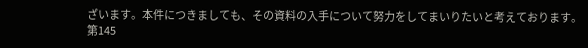ざいます。本件につきましても、その資料の入手について努力をしてまいりたいと考えております。
第145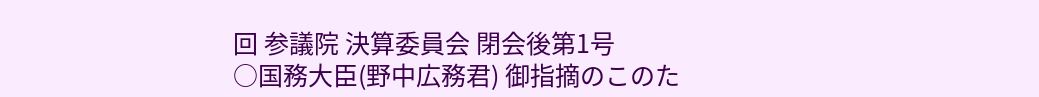回 参議院 決算委員会 閉会後第1号
○国務大臣(野中広務君) 御指摘のこのた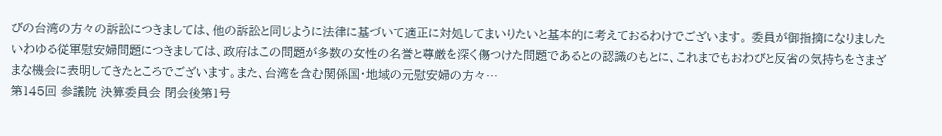びの台湾の方々の訴訟につきましては、他の訴訟と同じように法律に基づいて適正に対処してまいりたいと基本的に考えておるわけでございます。 委員が御指摘になりましたいわゆる従軍慰安婦問題につきましては、政府はこの問題が多数の女性の名誉と尊厳を深く傷つけた問題であるとの認識のもとに、これまでもおわびと反省の気持ちをさまざまな機会に表明してきたところでございます。また、台湾を含む関係国・地域の元慰安婦の方々…
第145回 参議院 決算委員会 閉会後第1号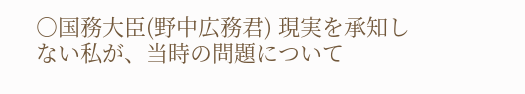○国務大臣(野中広務君) 現実を承知しない私が、当時の問題について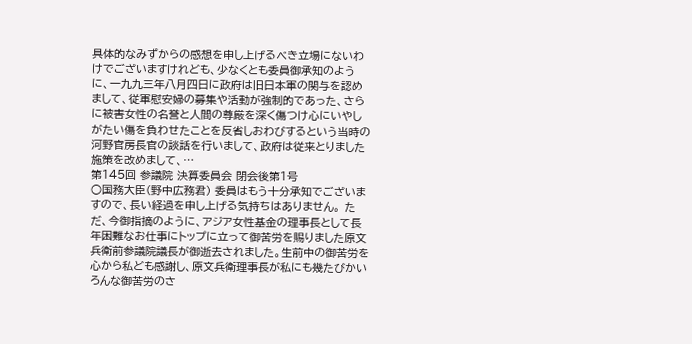具体的なみずからの感想を申し上げるべき立場にないわけでございますけれども、少なくとも委員御承知のように、一九九三年八月四日に政府は旧日本軍の関与を認めまして、従軍慰安婦の募集や活動が強制的であった、さらに被害女性の名誉と人間の尊厳を深く傷つけ心にいやしがたい傷を負わせたことを反省しおわびするという当時の河野官房長官の談話を行いまして、政府は従来とりました施策を改めまして、…
第145回 参議院 決算委員会 閉会後第1号
○国務大臣(野中広務君) 委員はもう十分承知でございますので、長い経過を申し上げる気持ちはありません。 ただ、今御指摘のように、アジア女性基金の理事長として長年困難なお仕事にトップに立って御苦労を賜りました原文兵衛前参議院議長が御逝去されました。生前中の御苦労を心から私ども感謝し、原文兵衛理事長が私にも幾たびかいろんな御苦労のさ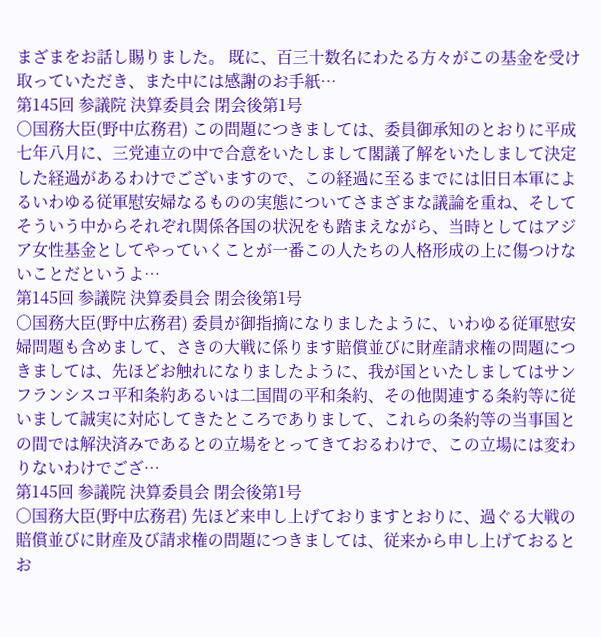まざまをお話し賜りました。 既に、百三十数名にわたる方々がこの基金を受け取っていただき、また中には感謝のお手紙…
第145回 参議院 決算委員会 閉会後第1号
○国務大臣(野中広務君) この問題につきましては、委員御承知のとおりに平成七年八月に、三党連立の中で合意をいたしまして閣議了解をいたしまして決定した経過があるわけでございますので、この経過に至るまでには旧日本軍によるいわゆる従軍慰安婦なるものの実態についてさまざまな議論を重ね、そしてそういう中からそれぞれ関係各国の状況をも踏まえながら、当時としてはアジア女性基金としてやっていくことが一番この人たちの人格形成の上に傷つけないことだというよ…
第145回 参議院 決算委員会 閉会後第1号
○国務大臣(野中広務君) 委員が御指摘になりましたように、いわゆる従軍慰安婦問題も含めまして、さきの大戦に係ります賠償並びに財産請求権の問題につきましては、先ほどお触れになりましたように、我が国といたしましてはサンフランシスコ平和条約あるいは二国間の平和条約、その他関連する条約等に従いまして誠実に対応してきたところでありまして、これらの条約等の当事国との間では解決済みであるとの立場をとってきておるわけで、この立場には変わりないわけでござ…
第145回 参議院 決算委員会 閉会後第1号
○国務大臣(野中広務君) 先ほど来申し上げておりますとおりに、過ぐる大戦の賠償並びに財産及び請求権の問題につきましては、従来から申し上げておるとお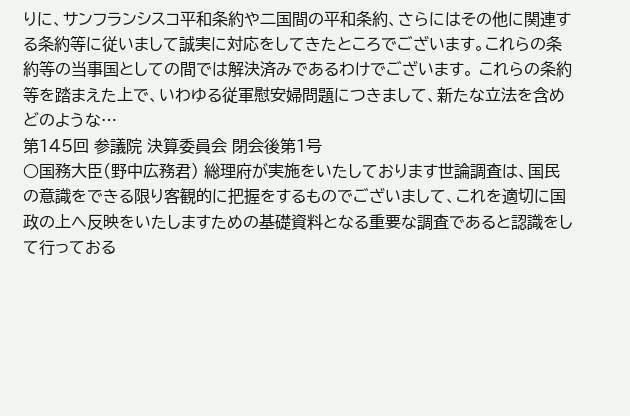りに、サンフランシスコ平和条約や二国間の平和条約、さらにはその他に関連する条約等に従いまして誠実に対応をしてきたところでございます。これらの条約等の当事国としての間では解決済みであるわけでございます。 これらの条約等を踏まえた上で、いわゆる従軍慰安婦問題につきまして、新たな立法を含めどのような…
第145回 参議院 決算委員会 閉会後第1号
○国務大臣(野中広務君) 総理府が実施をいたしております世論調査は、国民の意識をできる限り客観的に把握をするものでございまして、これを適切に国政の上へ反映をいたしますための基礎資料となる重要な調査であると認識をして行っておる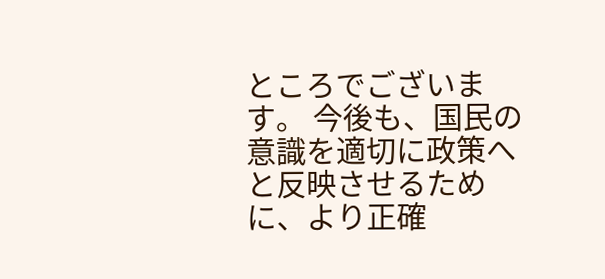ところでございます。 今後も、国民の意識を適切に政策へと反映させるために、より正確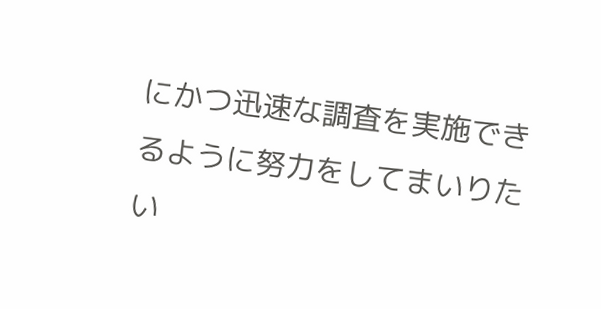にかつ迅速な調査を実施できるように努力をしてまいりたい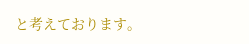と考えております。